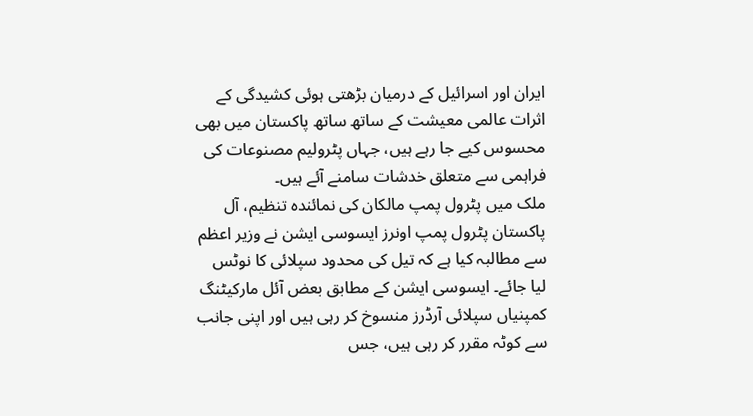ایران اور اسرائیل کے درمیان بڑھتی ہوئی کشیدگی کے اثرات عالمی معیشت کے ساتھ ساتھ پاکستان میں بھی محسوس کیے جا رہے ہیں، جہاں پٹرولیم مصنوعات کی فراہمی سے متعلق خدشات سامنے آئے ہیں۔
ملک میں پٹرول پمپ مالکان کی نمائندہ تنظیم، آل پاکستان پٹرول پمپ اونرز ایسوسی ایشن نے وزیر اعظم سے مطالبہ کیا ہے کہ تیل کی محدود سپلائی کا نوٹس لیا جائے۔ ایسوسی ایشن کے مطابق بعض آئل مارکیٹنگ کمپنیاں سپلائی آرڈرز منسوخ کر رہی ہیں اور اپنی جانب سے کوٹہ مقرر کر رہی ہیں، جس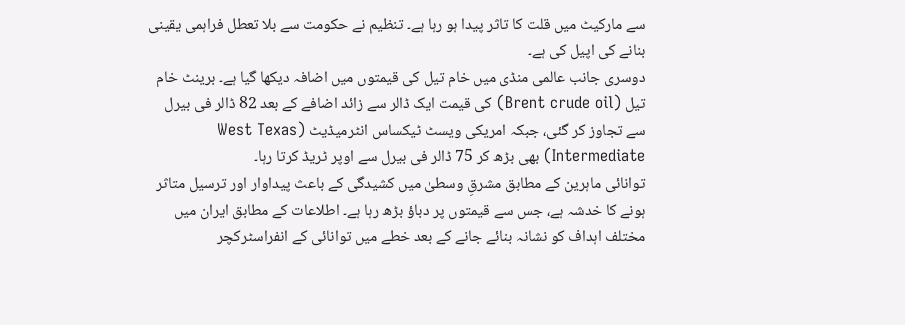سے مارکیٹ میں قلت کا تاثر پیدا ہو رہا ہے۔ تنظیم نے حکومت سے بلا تعطل فراہمی یقینی بنانے کی اپیل کی ہے۔
دوسری جانب عالمی منڈی میں خام تیل کی قیمتوں میں اضافہ دیکھا گیا ہے۔ برینٹ خام تیل (Brent crude oil) کی قیمت ایک ڈالر سے زائد اضافے کے بعد 82 ڈالر فی بیرل سے تجاوز کر گئی، جبکہ امریکی ویسٹ ٹیکساس انٹرمیڈیٹ (West Texas Intermediate) بھی بڑھ کر 75 ڈالر فی بیرل سے اوپر ٹریڈ کرتا رہا۔
توانائی ماہرین کے مطابق مشرقِ وسطیٰ میں کشیدگی کے باعث پیداوار اور ترسیل متاثر ہونے کا خدشہ ہے، جس سے قیمتوں پر دباؤ بڑھ رہا ہے۔ اطلاعات کے مطابق ایران میں مختلف اہداف کو نشانہ بنائے جانے کے بعد خطے میں توانائی کے انفراسٹرکچر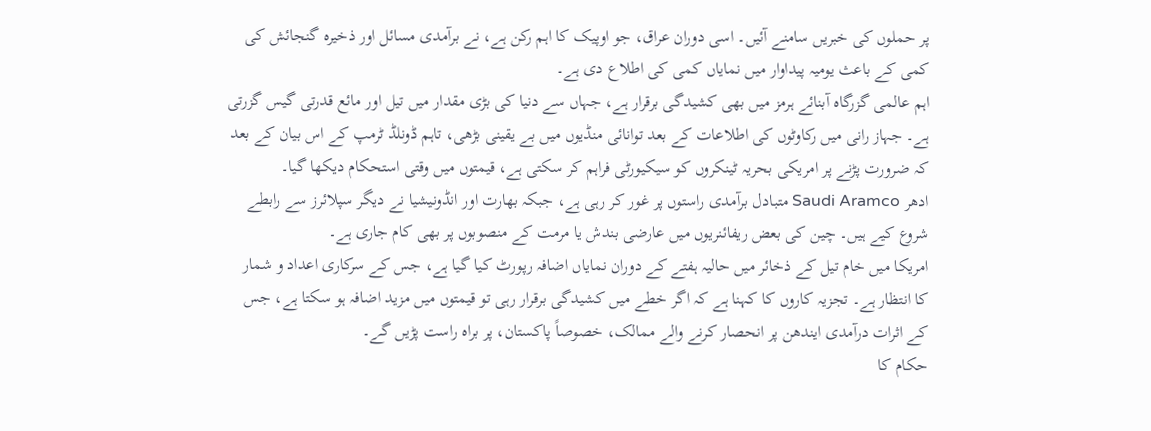پر حملوں کی خبریں سامنے آئیں۔ اسی دوران عراق، جو اوپیک کا اہم رکن ہے، نے برآمدی مسائل اور ذخیرہ گنجائش کی کمی کے باعث یومیہ پیداوار میں نمایاں کمی کی اطلاع دی ہے۔
اہم عالمی گزرگاہ آبنائے ہرمز میں بھی کشیدگی برقرار ہے، جہاں سے دنیا کی بڑی مقدار میں تیل اور مائع قدرتی گیس گزرتی ہے۔ جہاز رانی میں رکاوٹوں کی اطلاعات کے بعد توانائی منڈیوں میں بے یقینی بڑھی، تاہم ڈونلڈ ٹرمپ کے اس بیان کے بعد کہ ضرورت پڑنے پر امریکی بحریہ ٹینکروں کو سیکیورٹی فراہم کر سکتی ہے، قیمتوں میں وقتی استحکام دیکھا گیا۔
ادھر Saudi Aramco متبادل برآمدی راستوں پر غور کر رہی ہے، جبکہ بھارت اور انڈونیشیا نے دیگر سپلائرز سے رابطے شروع کیے ہیں۔ چین کی بعض ریفائنریوں میں عارضی بندش یا مرمت کے منصوبوں پر بھی کام جاری ہے۔
امریکا میں خام تیل کے ذخائر میں حالیہ ہفتے کے دوران نمایاں اضافہ رپورٹ کیا گیا ہے، جس کے سرکاری اعداد و شمار کا انتظار ہے۔ تجزیہ کاروں کا کہنا ہے کہ اگر خطے میں کشیدگی برقرار رہی تو قیمتوں میں مزید اضافہ ہو سکتا ہے، جس کے اثرات درآمدی ایندھن پر انحصار کرنے والے ممالک، خصوصاً پاکستان، پر براہ راست پڑیں گے۔
حکام کا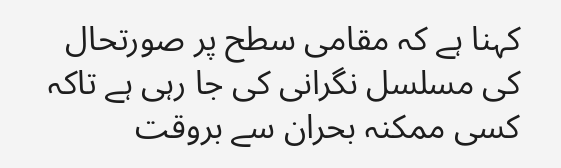کہنا ہے کہ مقامی سطح پر صورتحال کی مسلسل نگرانی کی جا رہی ہے تاکہ کسی ممکنہ بحران سے بروقت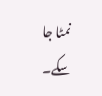نمٹا جا سکے۔